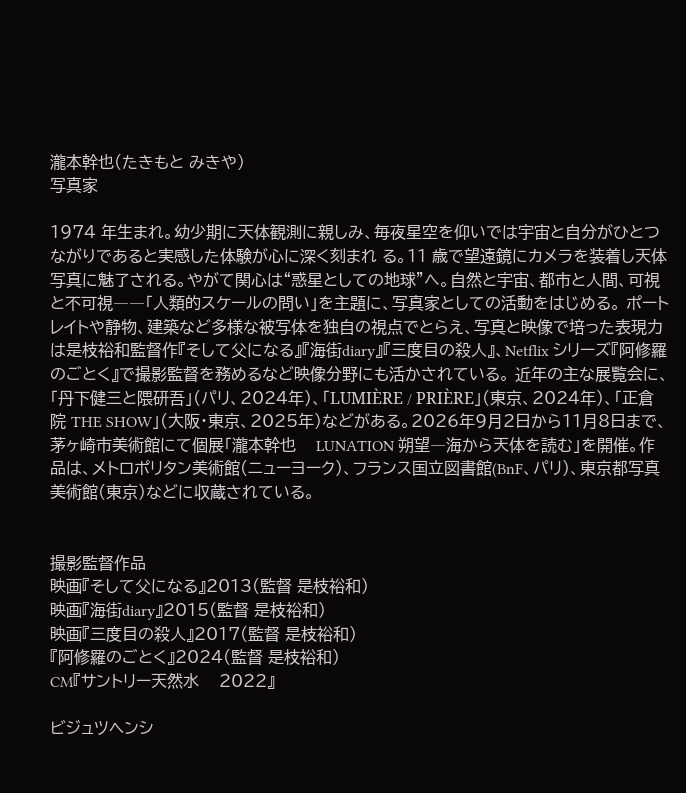瀧本幹也(たきもと みきや)
写真家

1974 年生まれ。幼少期に天体観測に親しみ、毎夜星空を仰いでは宇宙と自分がひとつながりであると実感した体験が心に深く刻まれ る。11 歳で望遠鏡にカメラを装着し天体写真に魅了される。やがて関心は“惑星としての地球”へ。自然と宇宙、都市と人間、可視 と不可視――「人類的スケールの問い」を主題に、写真家としての活動をはじめる。 ポートレイトや静物、建築など多様な被写体を独自の視点でとらえ、写真と映像で培った表現力は是枝裕和監督作『そして父になる』『海街diary』『三度目の殺人』、Netflix シリーズ『阿修羅のごとく』で撮影監督を務めるなど映像分野にも活かされている。 近年の主な展覧会に、「丹下健三と隈研吾」(パリ、2024年)、「LUMIÈRE / PRIÈRE」(東京、2024年)、「正倉院 THE SHOW」(大阪・東京、2025年)などがある。2026年9月2日から11月8日まで、茅ヶ崎市美術館にて個展「瀧本幹也    LUNATION 朔望―海から天体を読む」を開催。作品は、メトロポリタン美術館(ニューヨーク)、フランス国立図書館(BnF、パリ)、東京都写真美術館(東京)などに収蔵されている。


撮影監督作品
映画『そして父になる』2013(監督 是枝裕和)
映画『海街diary』2015(監督 是枝裕和)
映画『三度目の殺人』2017(監督 是枝裕和)
『阿修羅のごとく』2024(監督 是枝裕和)
CM『サントリー天然水    2022』

ビジュツヘンシ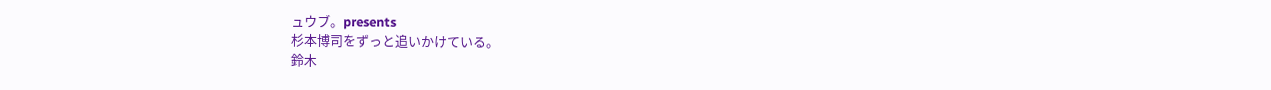ュウブ。presents
杉本博司をずっと追いかけている。
鈴木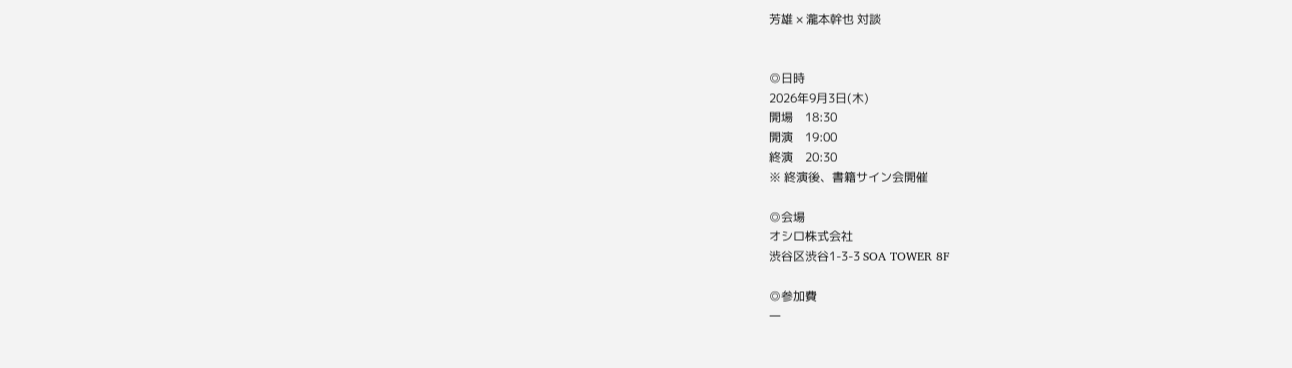芳雄 × 瀧本幹也 対談


◎日時
2026年9月3日(木)
開場    18:30
開演    19:00
終演    20:30
※ 終演後、書籍サイン会開催

◎会場
オシロ株式会社
渋谷区渋谷1-3-3 SOA TOWER 8F

◎参加費
一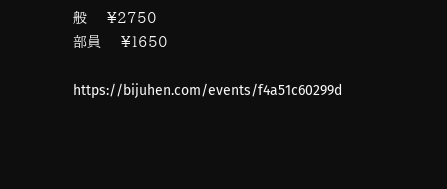般    ¥2750
部員    ¥1650

https://bijuhen.com/events/f4a51c60299d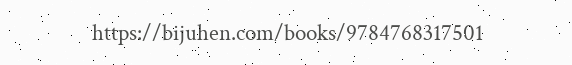https://bijuhen.com/books/9784768317501